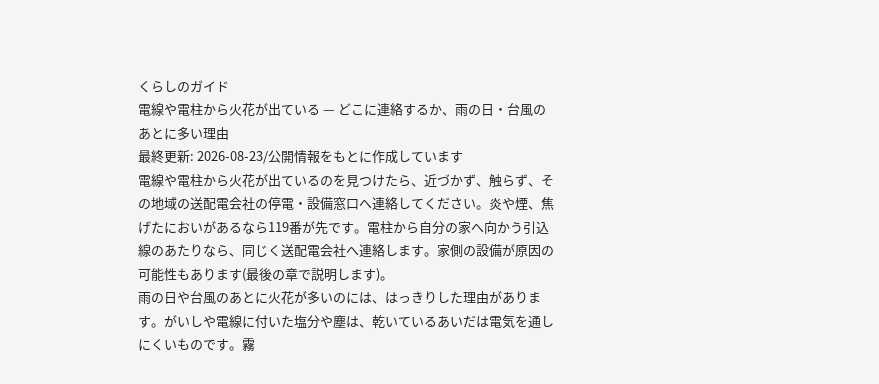くらしのガイド
電線や電柱から火花が出ている — どこに連絡するか、雨の日・台風のあとに多い理由
最終更新: 2026-08-23/公開情報をもとに作成しています
電線や電柱から火花が出ているのを見つけたら、近づかず、触らず、その地域の送配電会社の停電・設備窓口へ連絡してください。炎や煙、焦げたにおいがあるなら119番が先です。電柱から自分の家へ向かう引込線のあたりなら、同じく送配電会社へ連絡します。家側の設備が原因の可能性もあります(最後の章で説明します)。
雨の日や台風のあとに火花が多いのには、はっきりした理由があります。がいしや電線に付いた塩分や塵は、乾いているあいだは電気を通しにくいものです。霧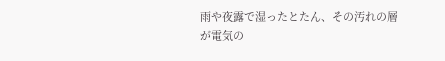雨や夜露で湿ったとたん、その汚れの層が電気の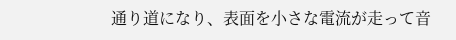通り道になり、表面を小さな電流が走って音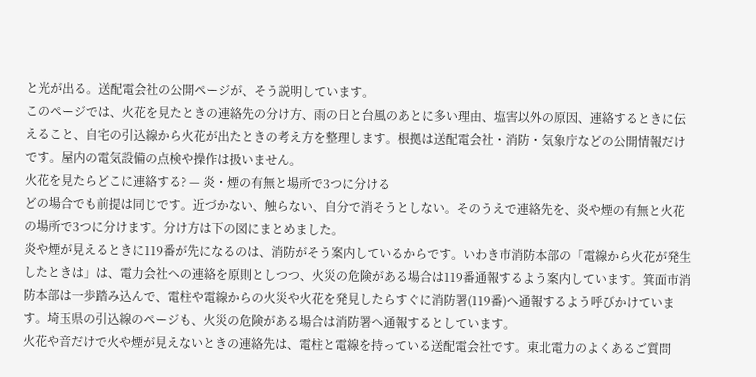と光が出る。送配電会社の公開ページが、そう説明しています。
このページでは、火花を見たときの連絡先の分け方、雨の日と台風のあとに多い理由、塩害以外の原因、連絡するときに伝えること、自宅の引込線から火花が出たときの考え方を整理します。根拠は送配電会社・消防・気象庁などの公開情報だけです。屋内の電気設備の点検や操作は扱いません。
火花を見たらどこに連絡する? — 炎・煙の有無と場所で3つに分ける
どの場合でも前提は同じです。近づかない、触らない、自分で消そうとしない。そのうえで連絡先を、炎や煙の有無と火花の場所で3つに分けます。分け方は下の図にまとめました。
炎や煙が見えるときに119番が先になるのは、消防がそう案内しているからです。いわき市消防本部の「電線から火花が発生したときは」は、電力会社への連絡を原則としつつ、火災の危険がある場合は119番通報するよう案内しています。箕面市消防本部は一歩踏み込んで、電柱や電線からの火災や火花を発見したらすぐに消防署(119番)へ通報するよう呼びかけています。埼玉県の引込線のページも、火災の危険がある場合は消防署へ通報するとしています。
火花や音だけで火や煙が見えないときの連絡先は、電柱と電線を持っている送配電会社です。東北電力のよくあるご質問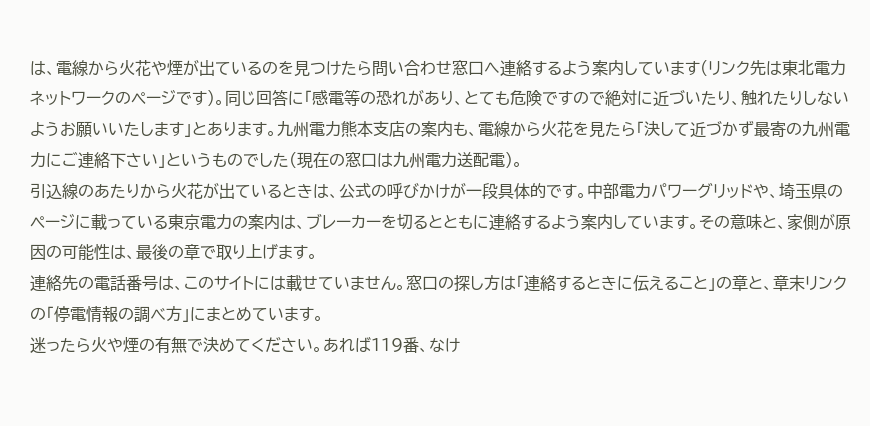は、電線から火花や煙が出ているのを見つけたら問い合わせ窓口へ連絡するよう案内しています(リンク先は東北電力ネットワークのページです)。同じ回答に「感電等の恐れがあり、とても危険ですので絶対に近づいたり、触れたりしないようお願いいたします」とあります。九州電力熊本支店の案内も、電線から火花を見たら「決して近づかず最寄の九州電力にご連絡下さい」というものでした(現在の窓口は九州電力送配電)。
引込線のあたりから火花が出ているときは、公式の呼びかけが一段具体的です。中部電力パワーグリッドや、埼玉県のページに載っている東京電力の案内は、ブレーカーを切るとともに連絡するよう案内しています。その意味と、家側が原因の可能性は、最後の章で取り上げます。
連絡先の電話番号は、このサイトには載せていません。窓口の探し方は「連絡するときに伝えること」の章と、章末リンクの「停電情報の調べ方」にまとめています。
迷ったら火や煙の有無で決めてください。あれば119番、なけ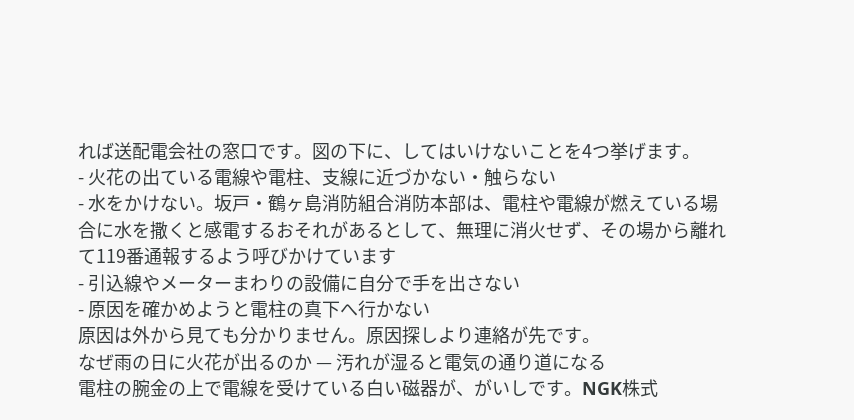れば送配電会社の窓口です。図の下に、してはいけないことを4つ挙げます。
- 火花の出ている電線や電柱、支線に近づかない・触らない
- 水をかけない。坂戸・鶴ヶ島消防組合消防本部は、電柱や電線が燃えている場合に水を撒くと感電するおそれがあるとして、無理に消火せず、その場から離れて119番通報するよう呼びかけています
- 引込線やメーターまわりの設備に自分で手を出さない
- 原因を確かめようと電柱の真下へ行かない
原因は外から見ても分かりません。原因探しより連絡が先です。
なぜ雨の日に火花が出るのか — 汚れが湿ると電気の通り道になる
電柱の腕金の上で電線を受けている白い磁器が、がいしです。NGK株式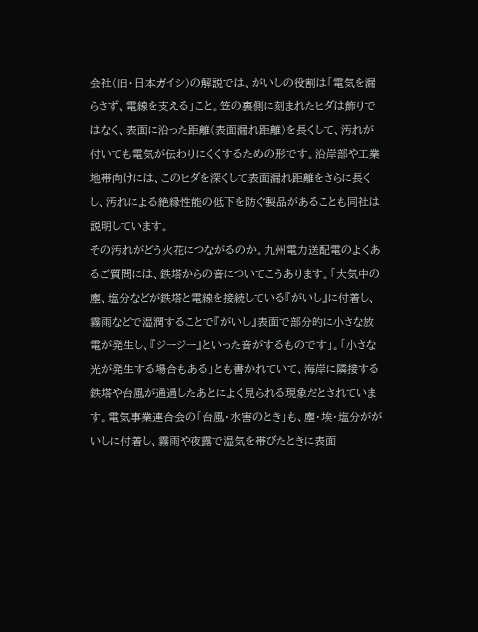会社(旧・日本ガイシ)の解説では、がいしの役割は「電気を漏らさず、電線を支える」こと。笠の裏側に刻まれたヒダは飾りではなく、表面に沿った距離(表面漏れ距離)を長くして、汚れが付いても電気が伝わりにくくするための形です。沿岸部や工業地帯向けには、このヒダを深くして表面漏れ距離をさらに長くし、汚れによる絶縁性能の低下を防ぐ製品があることも同社は説明しています。
その汚れがどう火花につながるのか。九州電力送配電のよくあるご質問には、鉄塔からの音についてこうあります。「大気中の塵、塩分などが鉄塔と電線を接続している『がいし』に付着し、霧雨などで湿潤することで『がいし』表面で部分的に小さな放電が発生し、『ジージー』といった音がするものです」。「小さな光が発生する場合もある」とも書かれていて、海岸に隣接する鉄塔や台風が通過したあとによく見られる現象だとされています。電気事業連合会の「台風・水害のとき」も、塵・埃・塩分ががいしに付着し、霧雨や夜露で湿気を帯びたときに表面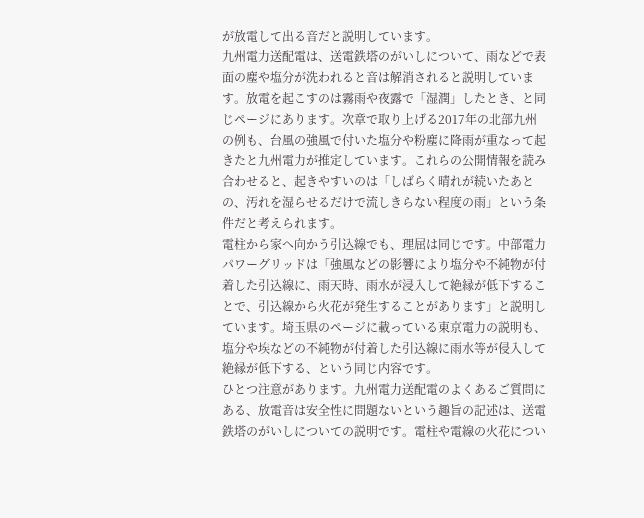が放電して出る音だと説明しています。
九州電力送配電は、送電鉄塔のがいしについて、雨などで表面の塵や塩分が洗われると音は解消されると説明しています。放電を起こすのは霧雨や夜露で「湿潤」したとき、と同じページにあります。次章で取り上げる2017年の北部九州の例も、台風の強風で付いた塩分や粉塵に降雨が重なって起きたと九州電力が推定しています。これらの公開情報を読み合わせると、起きやすいのは「しばらく晴れが続いたあとの、汚れを湿らせるだけで流しきらない程度の雨」という条件だと考えられます。
電柱から家へ向かう引込線でも、理屈は同じです。中部電力パワーグリッドは「強風などの影響により塩分や不純物が付着した引込線に、雨天時、雨水が浸入して絶縁が低下することで、引込線から火花が発生することがあります」と説明しています。埼玉県のページに載っている東京電力の説明も、塩分や埃などの不純物が付着した引込線に雨水等が侵入して絶縁が低下する、という同じ内容です。
ひとつ注意があります。九州電力送配電のよくあるご質問にある、放電音は安全性に問題ないという趣旨の記述は、送電鉄塔のがいしについての説明です。電柱や電線の火花につい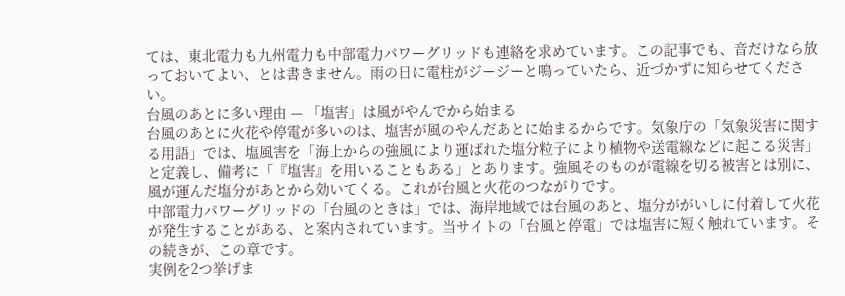ては、東北電力も九州電力も中部電力パワーグリッドも連絡を求めています。この記事でも、音だけなら放っておいてよい、とは書きません。雨の日に電柱がジージーと鳴っていたら、近づかずに知らせてください。
台風のあとに多い理由 — 「塩害」は風がやんでから始まる
台風のあとに火花や停電が多いのは、塩害が風のやんだあとに始まるからです。気象庁の「気象災害に関する用語」では、塩風害を「海上からの強風により運ばれた塩分粒子により植物や送電線などに起こる災害」と定義し、備考に「『塩害』を用いることもある」とあります。強風そのものが電線を切る被害とは別に、風が運んだ塩分があとから効いてくる。これが台風と火花のつながりです。
中部電力パワーグリッドの「台風のときは」では、海岸地域では台風のあと、塩分ががいしに付着して火花が発生することがある、と案内されています。当サイトの「台風と停電」では塩害に短く触れています。その続きが、この章です。
実例を2つ挙げま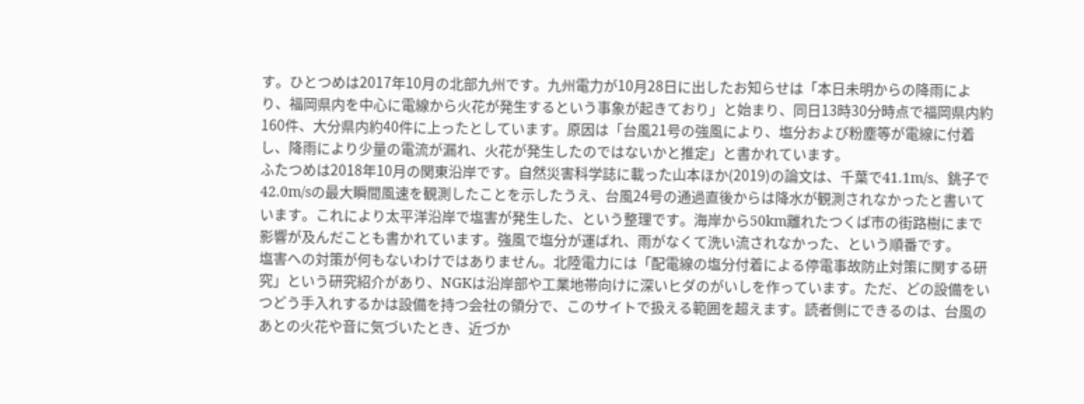す。ひとつめは2017年10月の北部九州です。九州電力が10月28日に出したお知らせは「本日未明からの降雨により、福岡県内を中心に電線から火花が発生するという事象が起きており」と始まり、同日13時30分時点で福岡県内約160件、大分県内約40件に上ったとしています。原因は「台風21号の強風により、塩分および粉塵等が電線に付着し、降雨により少量の電流が漏れ、火花が発生したのではないかと推定」と書かれています。
ふたつめは2018年10月の関東沿岸です。自然災害科学誌に載った山本ほか(2019)の論文は、千葉で41.1m/s、銚子で42.0m/sの最大瞬間風速を観測したことを示したうえ、台風24号の通過直後からは降水が観測されなかったと書いています。これにより太平洋沿岸で塩害が発生した、という整理です。海岸から50km離れたつくば市の街路樹にまで影響が及んだことも書かれています。強風で塩分が運ばれ、雨がなくて洗い流されなかった、という順番です。
塩害への対策が何もないわけではありません。北陸電力には「配電線の塩分付着による停電事故防止対策に関する研究」という研究紹介があり、NGKは沿岸部や工業地帯向けに深いヒダのがいしを作っています。ただ、どの設備をいつどう手入れするかは設備を持つ会社の領分で、このサイトで扱える範囲を超えます。読者側にできるのは、台風のあとの火花や音に気づいたとき、近づか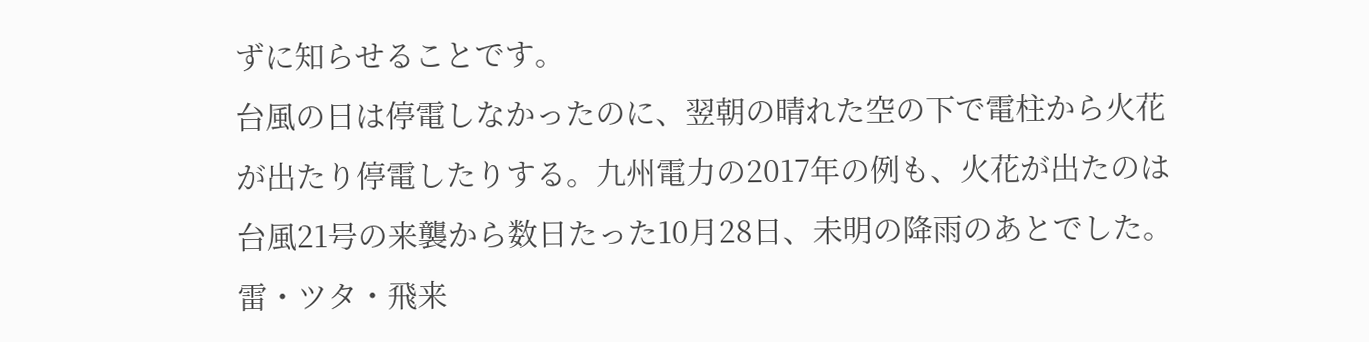ずに知らせることです。
台風の日は停電しなかったのに、翌朝の晴れた空の下で電柱から火花が出たり停電したりする。九州電力の2017年の例も、火花が出たのは台風21号の来襲から数日たった10月28日、未明の降雨のあとでした。
雷・ツタ・飛来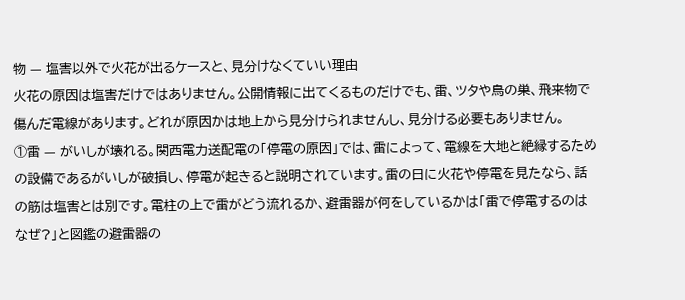物 — 塩害以外で火花が出るケースと、見分けなくていい理由
火花の原因は塩害だけではありません。公開情報に出てくるものだけでも、雷、ツタや鳥の巣、飛来物で傷んだ電線があります。どれが原因かは地上から見分けられませんし、見分ける必要もありません。
①雷 — がいしが壊れる。関西電力送配電の「停電の原因」では、雷によって、電線を大地と絶縁するための設備であるがいしが破損し、停電が起きると説明されています。雷の日に火花や停電を見たなら、話の筋は塩害とは別です。電柱の上で雷がどう流れるか、避雷器が何をしているかは「雷で停電するのはなぜ?」と図鑑の避雷器の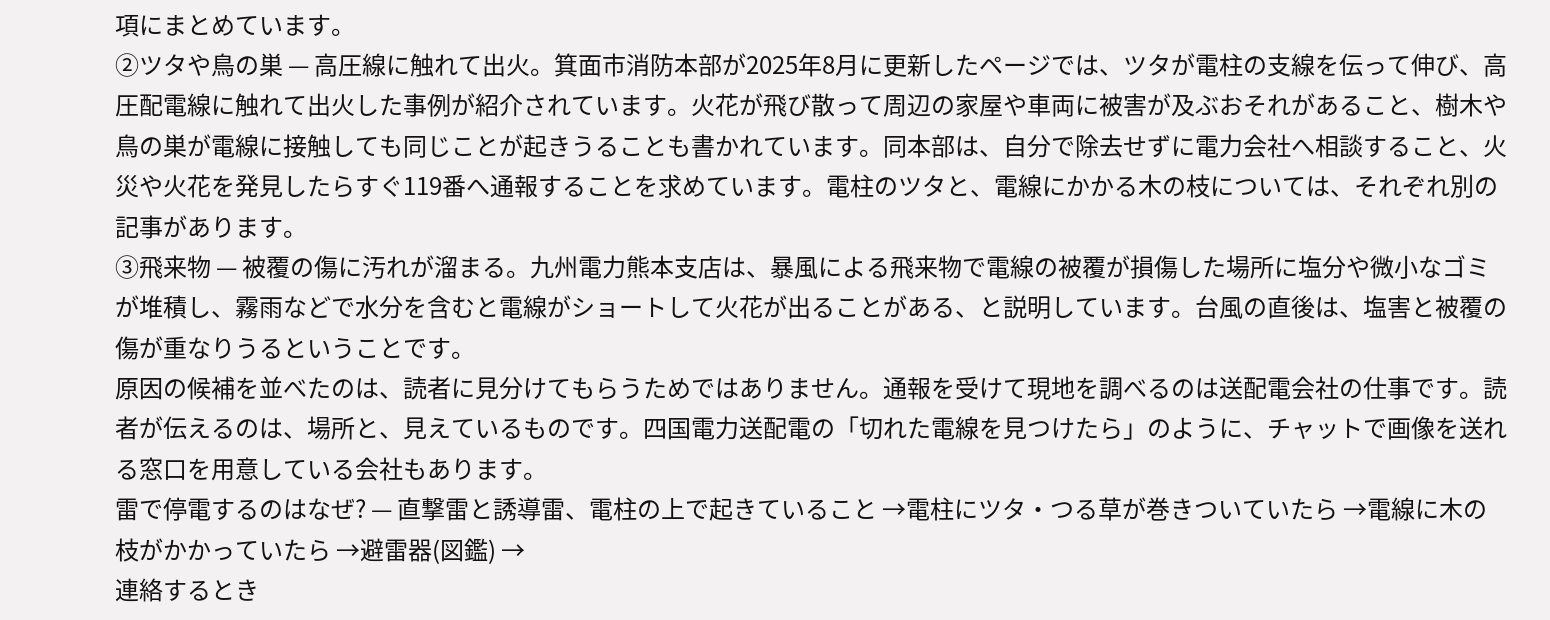項にまとめています。
②ツタや鳥の巣 — 高圧線に触れて出火。箕面市消防本部が2025年8月に更新したページでは、ツタが電柱の支線を伝って伸び、高圧配電線に触れて出火した事例が紹介されています。火花が飛び散って周辺の家屋や車両に被害が及ぶおそれがあること、樹木や鳥の巣が電線に接触しても同じことが起きうることも書かれています。同本部は、自分で除去せずに電力会社へ相談すること、火災や火花を発見したらすぐ119番へ通報することを求めています。電柱のツタと、電線にかかる木の枝については、それぞれ別の記事があります。
③飛来物 — 被覆の傷に汚れが溜まる。九州電力熊本支店は、暴風による飛来物で電線の被覆が損傷した場所に塩分や微小なゴミが堆積し、霧雨などで水分を含むと電線がショートして火花が出ることがある、と説明しています。台風の直後は、塩害と被覆の傷が重なりうるということです。
原因の候補を並べたのは、読者に見分けてもらうためではありません。通報を受けて現地を調べるのは送配電会社の仕事です。読者が伝えるのは、場所と、見えているものです。四国電力送配電の「切れた電線を見つけたら」のように、チャットで画像を送れる窓口を用意している会社もあります。
雷で停電するのはなぜ? — 直撃雷と誘導雷、電柱の上で起きていること →電柱にツタ・つる草が巻きついていたら →電線に木の枝がかかっていたら →避雷器(図鑑) →
連絡するとき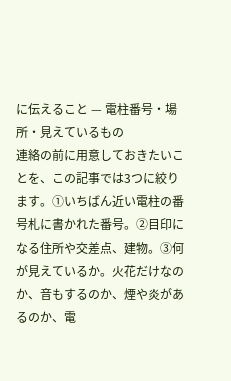に伝えること — 電柱番号・場所・見えているもの
連絡の前に用意しておきたいことを、この記事では3つに絞ります。①いちばん近い電柱の番号札に書かれた番号。②目印になる住所や交差点、建物。③何が見えているか。火花だけなのか、音もするのか、煙や炎があるのか、電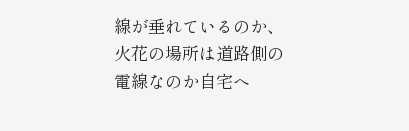線が垂れているのか、火花の場所は道路側の電線なのか自宅へ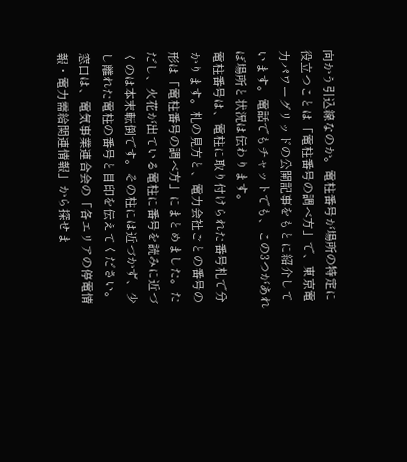向かう引込線なのか。電柱番号が場所の特定に役立つことは「電柱番号の調べ方」で、東京電力パワーグリッドの公開記事をもとに紹介しています。電話でもチャットでも、この3つがあれば場所と状況は伝わります。
電柱番号は、電柱に取り付けられた番号札で分かります。札の見方と、電力会社ごとの番号の形は「電柱番号の調べ方」にまとめました。ただし、火花が出ている電柱に番号を読みに近づくのは本末転倒です。その柱には近づかず、少し離れた電柱の番号と目印を伝えてください。
窓口は、電気事業連合会の「各エリアの停電情報・電力需給関連情報」から探せま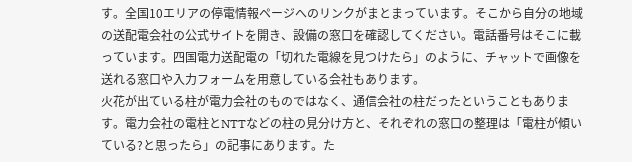す。全国10エリアの停電情報ページへのリンクがまとまっています。そこから自分の地域の送配電会社の公式サイトを開き、設備の窓口を確認してください。電話番号はそこに載っています。四国電力送配電の「切れた電線を見つけたら」のように、チャットで画像を送れる窓口や入力フォームを用意している会社もあります。
火花が出ている柱が電力会社のものではなく、通信会社の柱だったということもあります。電力会社の電柱とNTTなどの柱の見分け方と、それぞれの窓口の整理は「電柱が傾いている?と思ったら」の記事にあります。た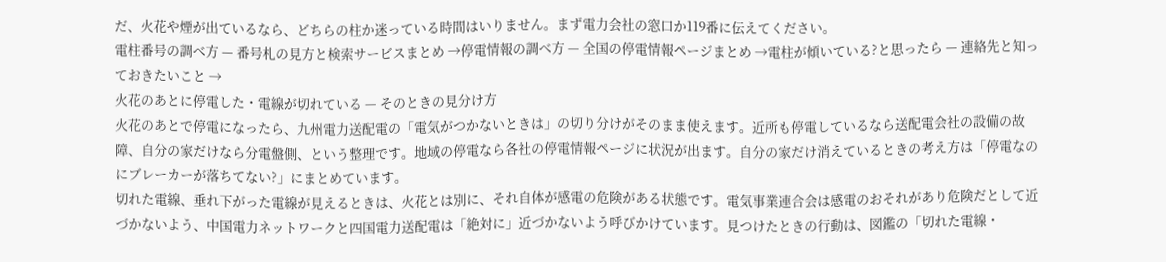だ、火花や煙が出ているなら、どちらの柱か迷っている時間はいりません。まず電力会社の窓口か119番に伝えてください。
電柱番号の調べ方 — 番号札の見方と検索サービスまとめ →停電情報の調べ方 — 全国の停電情報ページまとめ →電柱が傾いている?と思ったら — 連絡先と知っておきたいこと →
火花のあとに停電した・電線が切れている — そのときの見分け方
火花のあとで停電になったら、九州電力送配電の「電気がつかないときは」の切り分けがそのまま使えます。近所も停電しているなら送配電会社の設備の故障、自分の家だけなら分電盤側、という整理です。地域の停電なら各社の停電情報ページに状況が出ます。自分の家だけ消えているときの考え方は「停電なのにブレーカーが落ちてない?」にまとめています。
切れた電線、垂れ下がった電線が見えるときは、火花とは別に、それ自体が感電の危険がある状態です。電気事業連合会は感電のおそれがあり危険だとして近づかないよう、中国電力ネットワークと四国電力送配電は「絶対に」近づかないよう呼びかけています。見つけたときの行動は、図鑑の「切れた電線・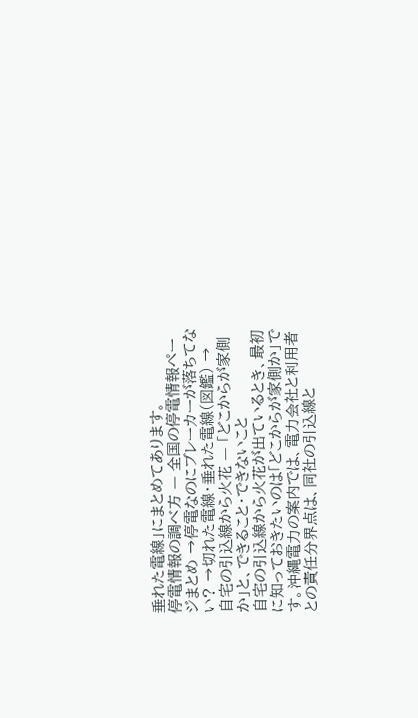垂れた電線」にまとめてあります。
停電情報の調べ方 — 全国の停電情報ページまとめ →停電なのにブレーカーが落ちてない? →切れた電線・垂れた電線(図鑑) →
自宅の引込線から火花 — 「どこからが家側か」と、できること・できないこと
自宅の引込線から火花が出ているとき、最初に知っておきたいのは「どこからが家側か」です。沖縄電力の案内では、電力会社と利用者との責任分界点は、同社の引込線と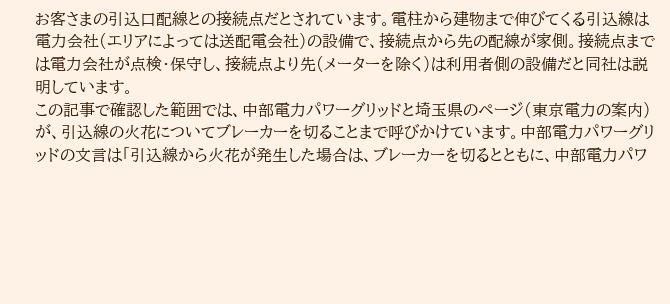お客さまの引込口配線との接続点だとされています。電柱から建物まで伸びてくる引込線は電力会社(エリアによっては送配電会社)の設備で、接続点から先の配線が家側。接続点までは電力会社が点検・保守し、接続点より先(メーターを除く)は利用者側の設備だと同社は説明しています。
この記事で確認した範囲では、中部電力パワーグリッドと埼玉県のページ(東京電力の案内)が、引込線の火花についてブレーカーを切ることまで呼びかけています。中部電力パワーグリッドの文言は「引込線から火花が発生した場合は、ブレーカーを切るとともに、中部電力パワ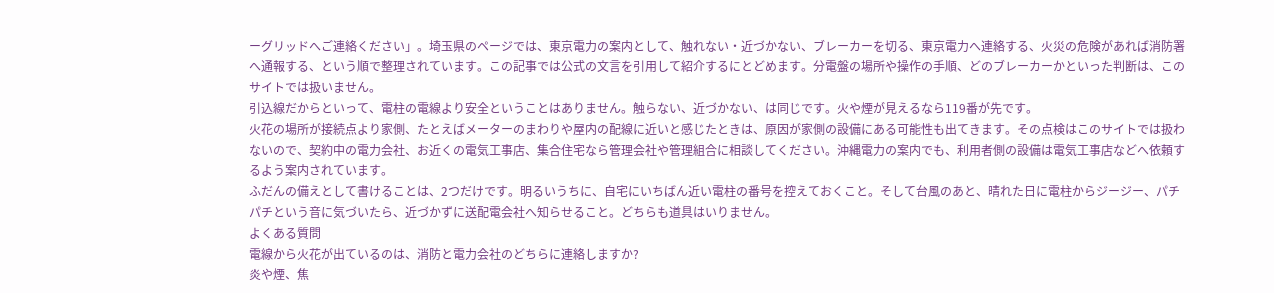ーグリッドへご連絡ください」。埼玉県のページでは、東京電力の案内として、触れない・近づかない、ブレーカーを切る、東京電力へ連絡する、火災の危険があれば消防署へ通報する、という順で整理されています。この記事では公式の文言を引用して紹介するにとどめます。分電盤の場所や操作の手順、どのブレーカーかといった判断は、このサイトでは扱いません。
引込線だからといって、電柱の電線より安全ということはありません。触らない、近づかない、は同じです。火や煙が見えるなら119番が先です。
火花の場所が接続点より家側、たとえばメーターのまわりや屋内の配線に近いと感じたときは、原因が家側の設備にある可能性も出てきます。その点検はこのサイトでは扱わないので、契約中の電力会社、お近くの電気工事店、集合住宅なら管理会社や管理組合に相談してください。沖縄電力の案内でも、利用者側の設備は電気工事店などへ依頼するよう案内されています。
ふだんの備えとして書けることは、2つだけです。明るいうちに、自宅にいちばん近い電柱の番号を控えておくこと。そして台風のあと、晴れた日に電柱からジージー、パチパチという音に気づいたら、近づかずに送配電会社へ知らせること。どちらも道具はいりません。
よくある質問
電線から火花が出ているのは、消防と電力会社のどちらに連絡しますか?
炎や煙、焦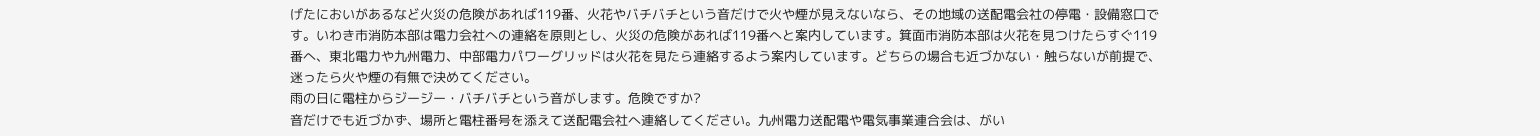げたにおいがあるなど火災の危険があれば119番、火花やバチバチという音だけで火や煙が見えないなら、その地域の送配電会社の停電・設備窓口です。いわき市消防本部は電力会社への連絡を原則とし、火災の危険があれば119番へと案内しています。箕面市消防本部は火花を見つけたらすぐ119番へ、東北電力や九州電力、中部電力パワーグリッドは火花を見たら連絡するよう案内しています。どちらの場合も近づかない・触らないが前提で、迷ったら火や煙の有無で決めてください。
雨の日に電柱からジージー・バチバチという音がします。危険ですか?
音だけでも近づかず、場所と電柱番号を添えて送配電会社へ連絡してください。九州電力送配電や電気事業連合会は、がい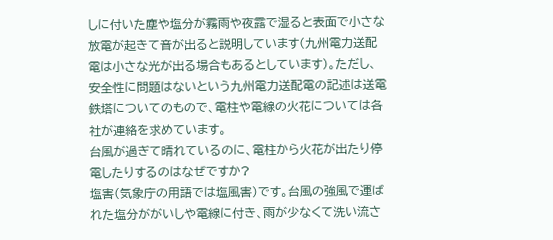しに付いた塵や塩分が霧雨や夜露で湿ると表面で小さな放電が起きて音が出ると説明しています(九州電力送配電は小さな光が出る場合もあるとしています)。ただし、安全性に問題はないという九州電力送配電の記述は送電鉄塔についてのもので、電柱や電線の火花については各社が連絡を求めています。
台風が過ぎて晴れているのに、電柱から火花が出たり停電したりするのはなぜですか?
塩害(気象庁の用語では塩風害)です。台風の強風で運ばれた塩分ががいしや電線に付き、雨が少なくて洗い流さ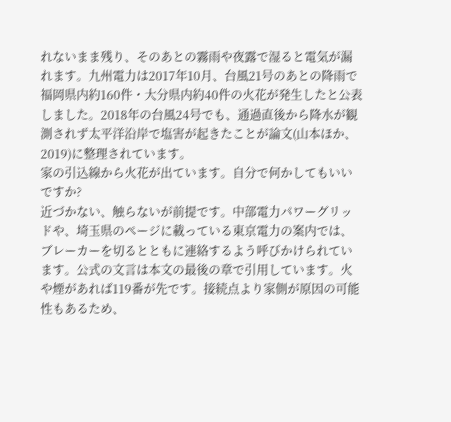れないまま残り、そのあとの霧雨や夜露で湿ると電気が漏れます。九州電力は2017年10月、台風21号のあとの降雨で福岡県内約160件・大分県内約40件の火花が発生したと公表しました。2018年の台風24号でも、通過直後から降水が観測されず太平洋沿岸で塩害が起きたことが論文(山本ほか、2019)に整理されています。
家の引込線から火花が出ています。自分で何かしてもいいですか?
近づかない、触らないが前提です。中部電力パワーグリッドや、埼玉県のページに載っている東京電力の案内では、ブレーカーを切るとともに連絡するよう呼びかけられています。公式の文言は本文の最後の章で引用しています。火や煙があれば119番が先です。接続点より家側が原因の可能性もあるため、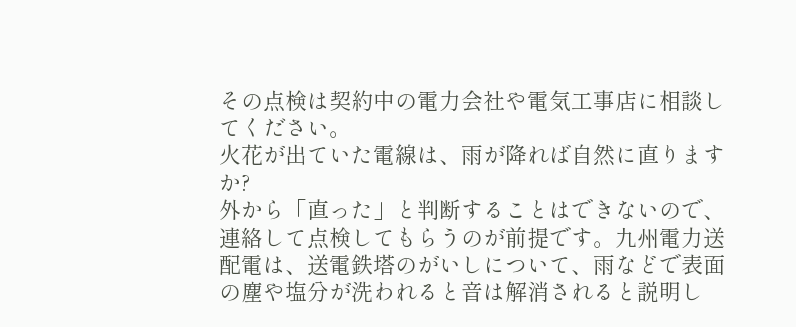その点検は契約中の電力会社や電気工事店に相談してください。
火花が出ていた電線は、雨が降れば自然に直りますか?
外から「直った」と判断することはできないので、連絡して点検してもらうのが前提です。九州電力送配電は、送電鉄塔のがいしについて、雨などで表面の塵や塩分が洗われると音は解消されると説明し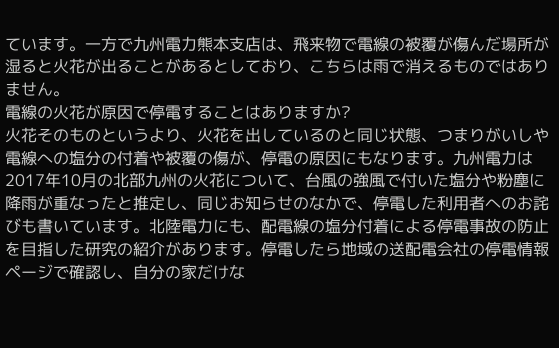ています。一方で九州電力熊本支店は、飛来物で電線の被覆が傷んだ場所が湿ると火花が出ることがあるとしており、こちらは雨で消えるものではありません。
電線の火花が原因で停電することはありますか?
火花そのものというより、火花を出しているのと同じ状態、つまりがいしや電線への塩分の付着や被覆の傷が、停電の原因にもなります。九州電力は2017年10月の北部九州の火花について、台風の強風で付いた塩分や粉塵に降雨が重なったと推定し、同じお知らせのなかで、停電した利用者へのお詫びも書いています。北陸電力にも、配電線の塩分付着による停電事故の防止を目指した研究の紹介があります。停電したら地域の送配電会社の停電情報ページで確認し、自分の家だけな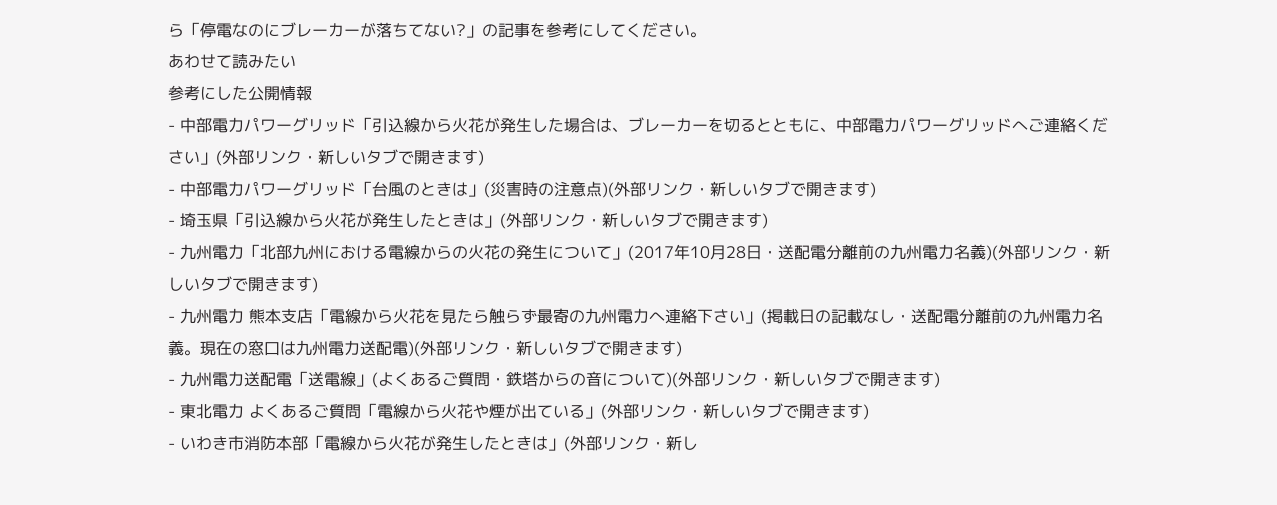ら「停電なのにブレーカーが落ちてない?」の記事を参考にしてください。
あわせて読みたい
参考にした公開情報
- 中部電力パワーグリッド「引込線から火花が発生した場合は、ブレーカーを切るとともに、中部電力パワーグリッドへご連絡ください」(外部リンク・新しいタブで開きます)
- 中部電力パワーグリッド「台風のときは」(災害時の注意点)(外部リンク・新しいタブで開きます)
- 埼玉県「引込線から火花が発生したときは」(外部リンク・新しいタブで開きます)
- 九州電力「北部九州における電線からの火花の発生について」(2017年10月28日・送配電分離前の九州電力名義)(外部リンク・新しいタブで開きます)
- 九州電力 熊本支店「電線から火花を見たら触らず最寄の九州電力へ連絡下さい」(掲載日の記載なし・送配電分離前の九州電力名義。現在の窓口は九州電力送配電)(外部リンク・新しいタブで開きます)
- 九州電力送配電「送電線」(よくあるご質問・鉄塔からの音について)(外部リンク・新しいタブで開きます)
- 東北電力 よくあるご質問「電線から火花や煙が出ている」(外部リンク・新しいタブで開きます)
- いわき市消防本部「電線から火花が発生したときは」(外部リンク・新し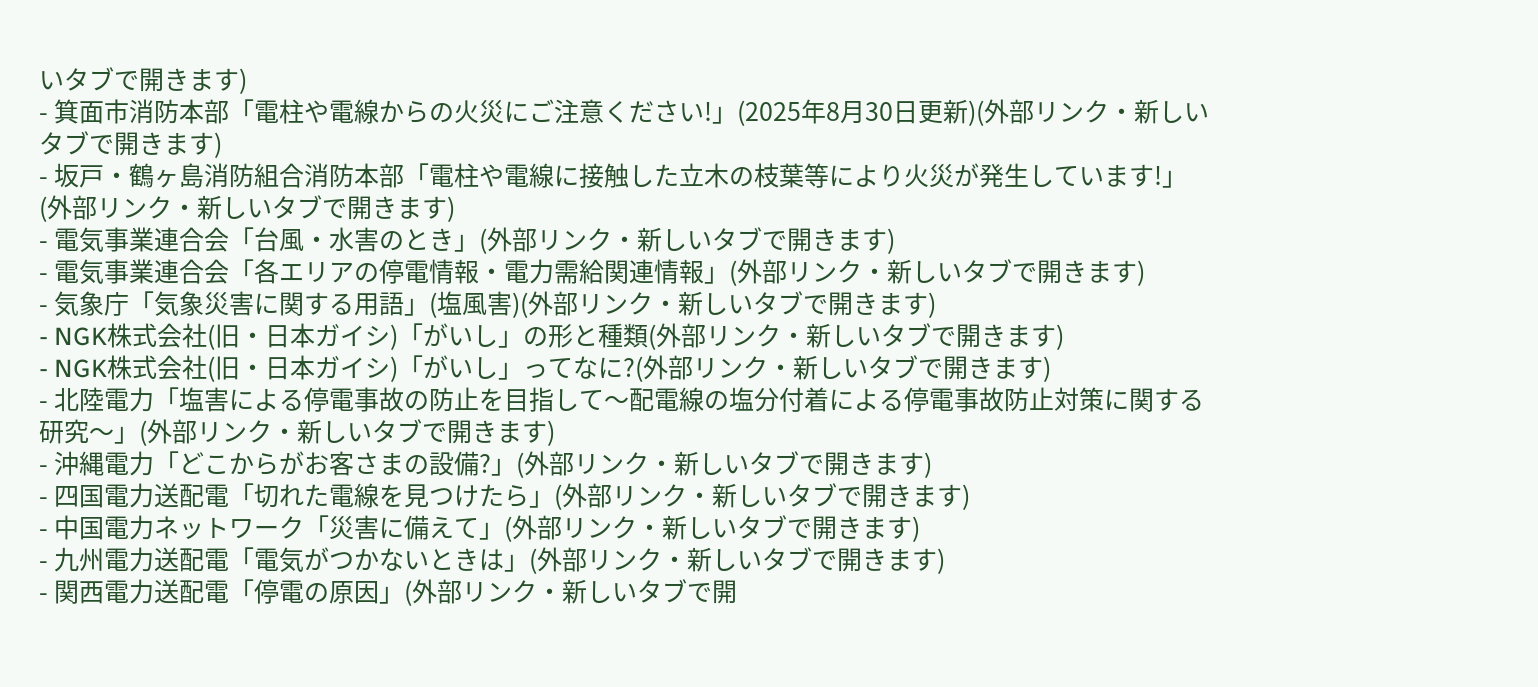いタブで開きます)
- 箕面市消防本部「電柱や電線からの火災にご注意ください!」(2025年8月30日更新)(外部リンク・新しいタブで開きます)
- 坂戸・鶴ヶ島消防組合消防本部「電柱や電線に接触した立木の枝葉等により火災が発生しています!」(外部リンク・新しいタブで開きます)
- 電気事業連合会「台風・水害のとき」(外部リンク・新しいタブで開きます)
- 電気事業連合会「各エリアの停電情報・電力需給関連情報」(外部リンク・新しいタブで開きます)
- 気象庁「気象災害に関する用語」(塩風害)(外部リンク・新しいタブで開きます)
- NGK株式会社(旧・日本ガイシ)「がいし」の形と種類(外部リンク・新しいタブで開きます)
- NGK株式会社(旧・日本ガイシ)「がいし」ってなに?(外部リンク・新しいタブで開きます)
- 北陸電力「塩害による停電事故の防止を目指して〜配電線の塩分付着による停電事故防止対策に関する研究〜」(外部リンク・新しいタブで開きます)
- 沖縄電力「どこからがお客さまの設備?」(外部リンク・新しいタブで開きます)
- 四国電力送配電「切れた電線を見つけたら」(外部リンク・新しいタブで開きます)
- 中国電力ネットワーク「災害に備えて」(外部リンク・新しいタブで開きます)
- 九州電力送配電「電気がつかないときは」(外部リンク・新しいタブで開きます)
- 関西電力送配電「停電の原因」(外部リンク・新しいタブで開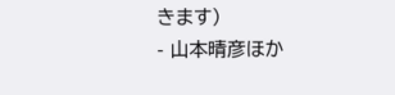きます)
- 山本晴彦ほか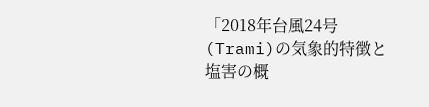「2018年台風24号(Trami)の気象的特徴と塩害の概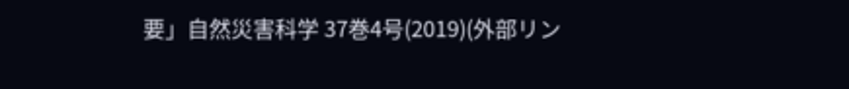要」自然災害科学 37巻4号(2019)(外部リン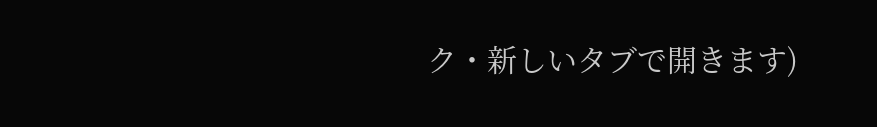ク・新しいタブで開きます)